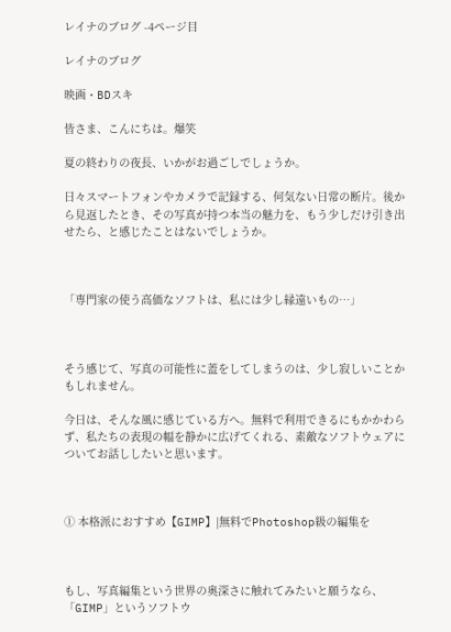レイナのブログ -4ページ目

レイナのブログ

映画・BDスキ

皆さま、こんにちは。爆笑

夏の終わりの夜長、いかがお過ごしでしょうか。

日々スマートフォンやカメラで記録する、何気ない日常の断片。後から見返したとき、その写真が持つ本当の魅力を、もう少しだけ引き出せたら、と感じたことはないでしょうか。



「専門家の使う高価なソフトは、私には少し縁遠いもの…」



そう感じて、写真の可能性に蓋をしてしまうのは、少し寂しいことかもしれません。

今日は、そんな風に感じている方へ。無料で利用できるにもかかわらず、私たちの表現の幅を静かに広げてくれる、素敵なソフトウェアについてお話ししたいと思います。



① 本格派におすすめ【GIMP】|無料でPhotoshop級の編集を



もし、写真編集という世界の奥深さに触れてみたいと願うなら、「GIMP」というソフトウ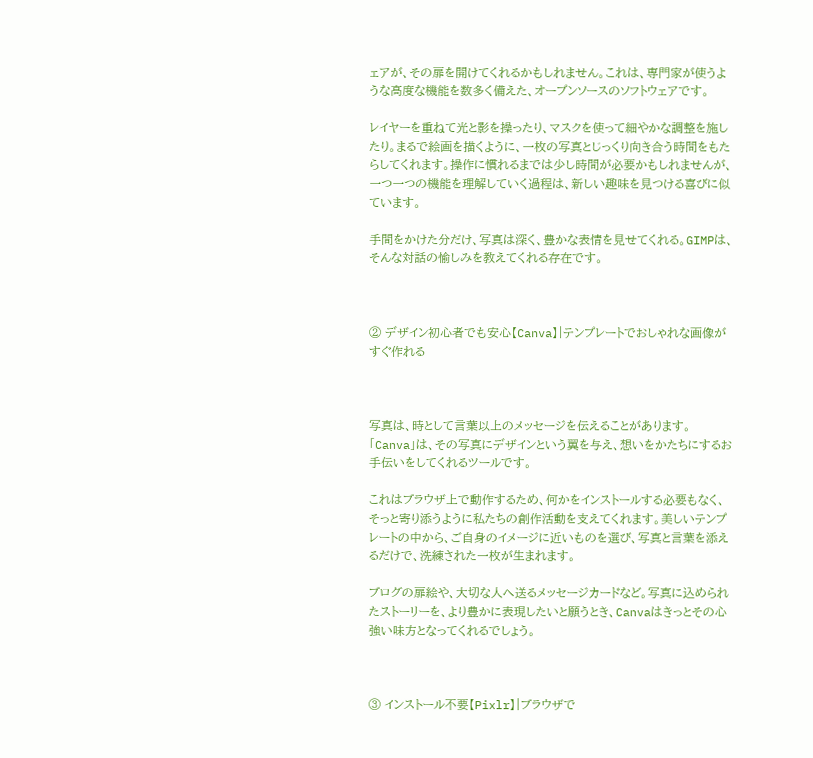ェアが、その扉を開けてくれるかもしれません。これは、専門家が使うような高度な機能を数多く備えた、オープンソースのソフトウェアです。

レイヤーを重ねて光と影を操ったり、マスクを使って細やかな調整を施したり。まるで絵画を描くように、一枚の写真とじっくり向き合う時間をもたらしてくれます。操作に慣れるまでは少し時間が必要かもしれませんが、一つ一つの機能を理解していく過程は、新しい趣味を見つける喜びに似ています。

手間をかけた分だけ、写真は深く、豊かな表情を見せてくれる。GIMPは、そんな対話の愉しみを教えてくれる存在です。



② デザイン初心者でも安心【Canva】|テンプレートでおしゃれな画像がすぐ作れる



写真は、時として言葉以上のメッセージを伝えることがあります。「Canva」は、その写真にデザインという翼を与え、想いをかたちにするお手伝いをしてくれるツールです。

これはブラウザ上で動作するため、何かをインストールする必要もなく、そっと寄り添うように私たちの創作活動を支えてくれます。美しいテンプレートの中から、ご自身のイメージに近いものを選び、写真と言葉を添えるだけで、洗練された一枚が生まれます。

ブログの扉絵や、大切な人へ送るメッセージカードなど。写真に込められたストーリーを、より豊かに表現したいと願うとき、Canvaはきっとその心強い味方となってくれるでしょう。



③ インストール不要【Pixlr】|ブラウザで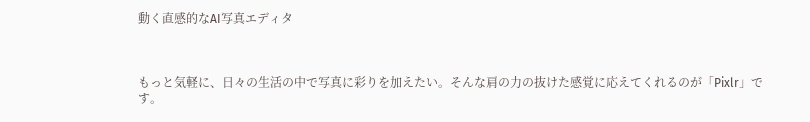動く直感的なAI写真エディタ



もっと気軽に、日々の生活の中で写真に彩りを加えたい。そんな肩の力の抜けた感覚に応えてくれるのが「Pixlr」です。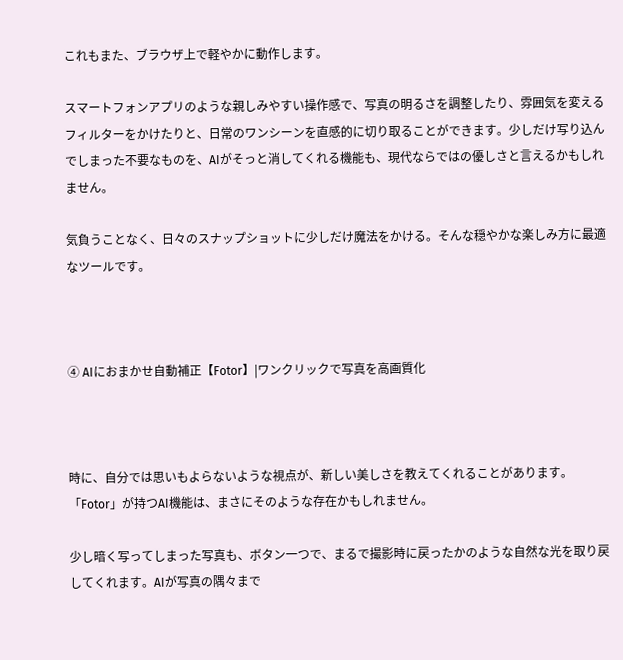これもまた、ブラウザ上で軽やかに動作します。

スマートフォンアプリのような親しみやすい操作感で、写真の明るさを調整したり、雰囲気を変えるフィルターをかけたりと、日常のワンシーンを直感的に切り取ることができます。少しだけ写り込んでしまった不要なものを、AIがそっと消してくれる機能も、現代ならではの優しさと言えるかもしれません。

気負うことなく、日々のスナップショットに少しだけ魔法をかける。そんな穏やかな楽しみ方に最適なツールです。



④ AIにおまかせ自動補正【Fotor】|ワンクリックで写真を高画質化



時に、自分では思いもよらないような視点が、新しい美しさを教えてくれることがあります。「Fotor」が持つAI機能は、まさにそのような存在かもしれません。

少し暗く写ってしまった写真も、ボタン一つで、まるで撮影時に戻ったかのような自然な光を取り戻してくれます。AIが写真の隅々まで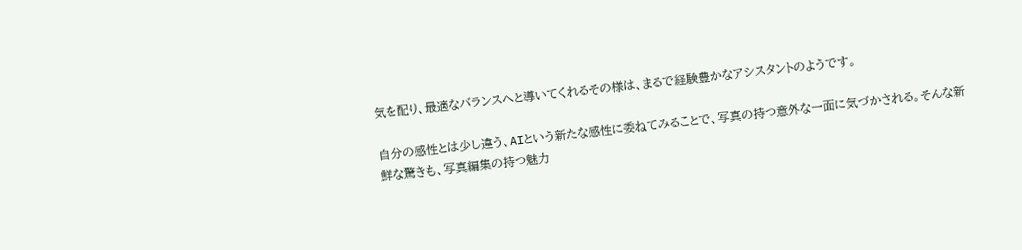気を配り、最適なバランスへと導いてくれるその様は、まるで経験豊かなアシスタントのようです。

自分の感性とは少し違う、AIという新たな感性に委ねてみることで、写真の持つ意外な一面に気づかされる。そんな新鮮な驚きも、写真編集の持つ魅力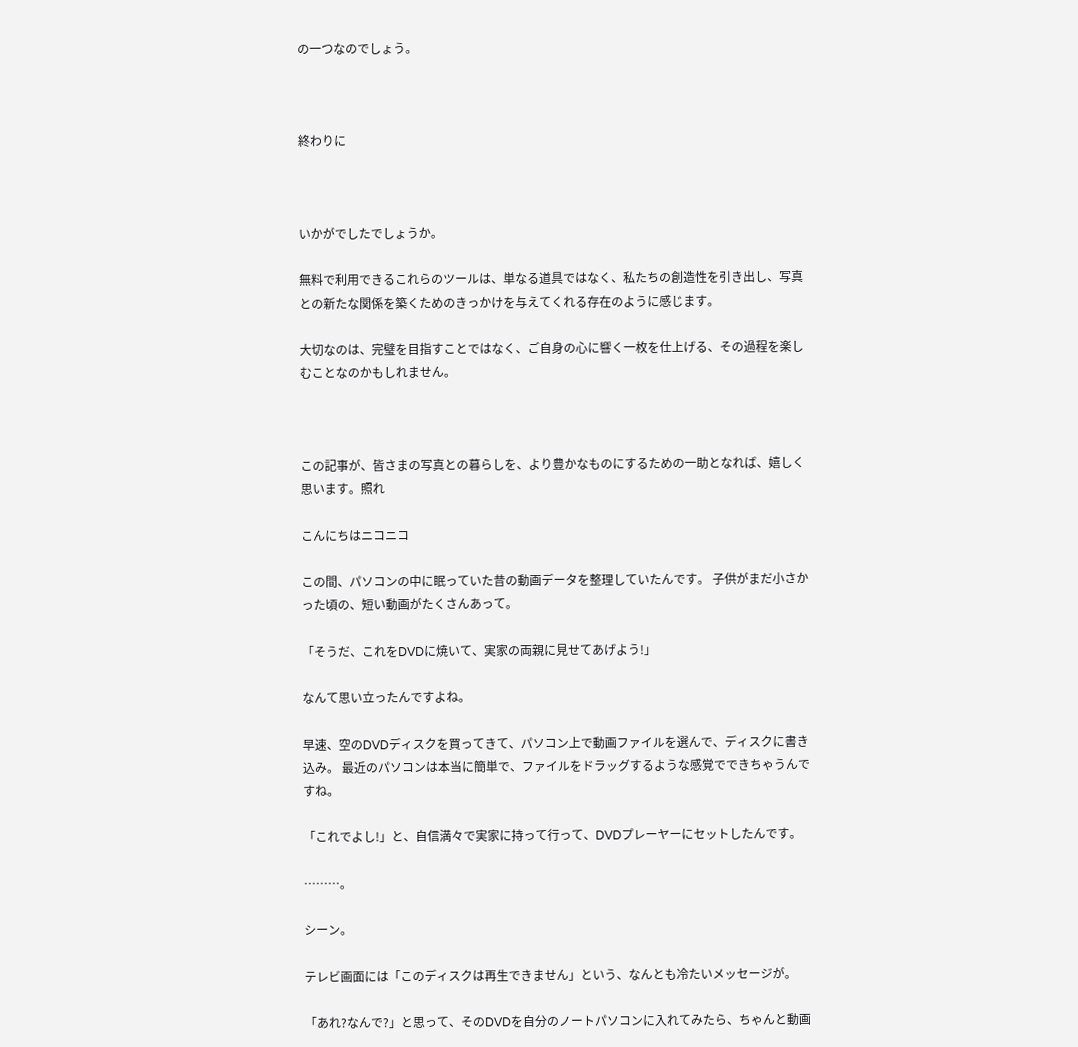の一つなのでしょう。



終わりに



いかがでしたでしょうか。

無料で利用できるこれらのツールは、単なる道具ではなく、私たちの創造性を引き出し、写真との新たな関係を築くためのきっかけを与えてくれる存在のように感じます。

大切なのは、完璧を目指すことではなく、ご自身の心に響く一枚を仕上げる、その過程を楽しむことなのかもしれません。



この記事が、皆さまの写真との暮らしを、より豊かなものにするための一助となれば、嬉しく思います。照れ

こんにちはニコニコ

この間、パソコンの中に眠っていた昔の動画データを整理していたんです。 子供がまだ小さかった頃の、短い動画がたくさんあって。

「そうだ、これをDVDに焼いて、実家の両親に見せてあげよう!」

なんて思い立ったんですよね。

早速、空のDVDディスクを買ってきて、パソコン上で動画ファイルを選んで、ディスクに書き込み。 最近のパソコンは本当に簡単で、ファイルをドラッグするような感覚でできちゃうんですね。

「これでよし!」と、自信満々で実家に持って行って、DVDプレーヤーにセットしたんです。

………。

シーン。

テレビ画面には「このディスクは再生できません」という、なんとも冷たいメッセージが。

「あれ?なんで?」と思って、そのDVDを自分のノートパソコンに入れてみたら、ちゃんと動画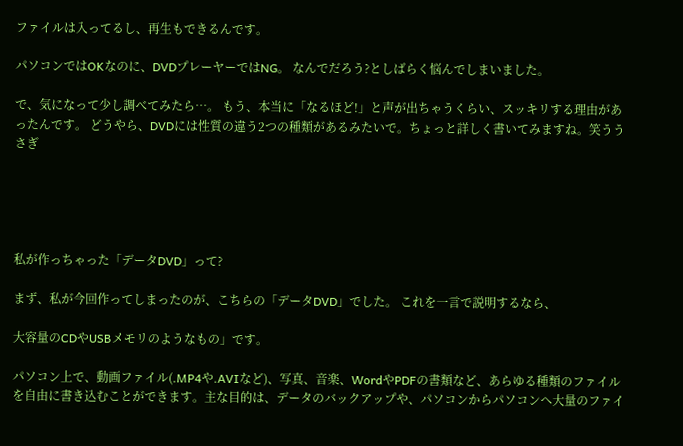ファイルは入ってるし、再生もできるんです。

パソコンではOKなのに、DVDプレーヤーではNG。 なんでだろう?としばらく悩んでしまいました。

で、気になって少し調べてみたら…。 もう、本当に「なるほど!」と声が出ちゃうくらい、スッキリする理由があったんです。 どうやら、DVDには性質の違う2つの種類があるみたいで。ちょっと詳しく書いてみますね。笑ううさぎ





私が作っちゃった「データDVD」って?

まず、私が今回作ってしまったのが、こちらの「データDVD」でした。 これを一言で説明するなら、

大容量のCDやUSBメモリのようなもの」です。

パソコン上で、動画ファイル(.MP4や.AVIなど)、写真、音楽、WordやPDFの書類など、あらゆる種類のファイルを自由に書き込むことができます。主な目的は、データのバックアップや、パソコンからパソコンへ大量のファイ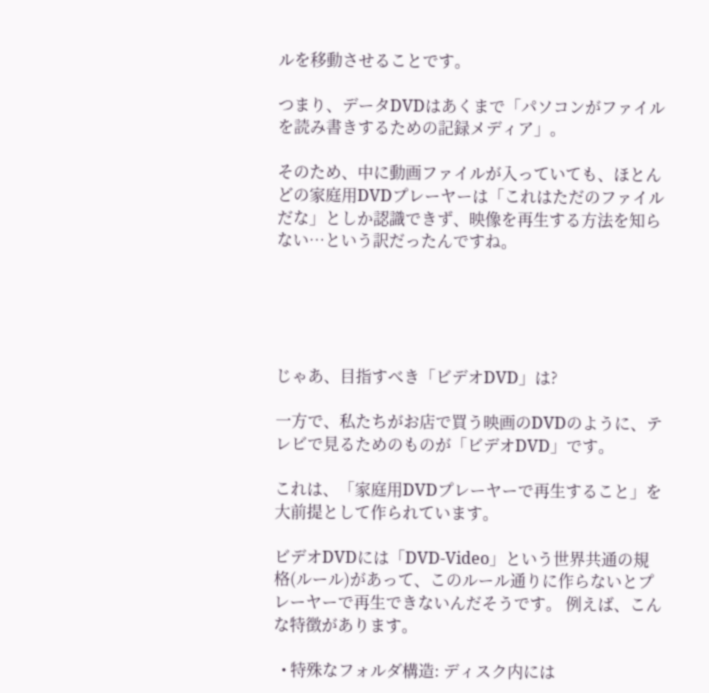ルを移動させることです。

つまり、データDVDはあくまで「パソコンがファイルを読み書きするための記録メディア」。

そのため、中に動画ファイルが入っていても、ほとんどの家庭用DVDプレーヤーは「これはただのファイルだな」としか認識できず、映像を再生する方法を知らない…という訳だったんですね。





じゃあ、目指すべき「ビデオDVD」は?

一方で、私たちがお店で買う映画のDVDのように、テレビで見るためのものが「ビデオDVD」です。

これは、「家庭用DVDプレーヤーで再生すること」を大前提として作られています。

ビデオDVDには「DVD-Video」という世界共通の規格(ルール)があって、このルール通りに作らないとプレーヤーで再生できないんだそうです。 例えば、こんな特徴があります。

  • 特殊なフォルダ構造: ディスク内には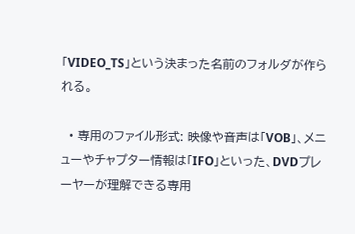「VIDEO_TS」という決まった名前のフォルダが作られる。

  • 専用のファイル形式: 映像や音声は「VOB」、メニューやチャプター情報は「IFO」といった、DVDプレーヤーが理解できる専用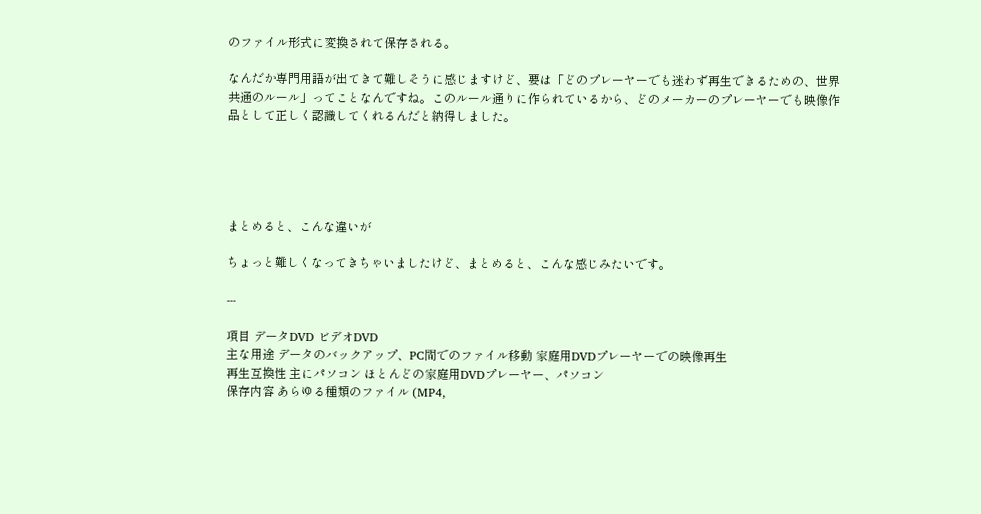のファイル形式に変換されて保存される。

なんだか専門用語が出てきて難しそうに感じますけど、要は「どのプレーヤーでも迷わず再生できるための、世界共通のルール」ってことなんですね。このルール通りに作られているから、どのメーカーのプレーヤーでも映像作品として正しく認識してくれるんだと納得しました。





まとめると、こんな違いが

ちょっと難しくなってきちゃいましたけど、まとめると、こんな感じみたいです。

---

項目 データDVD ビデオDVD
主な用途 データのバックアップ、PC間でのファイル移動 家庭用DVDプレーヤーでの映像再生
再生互換性 主にパソコン ほとんどの家庭用DVDプレーヤー、パソコン
保存内容 あらゆる種類のファイル (MP4,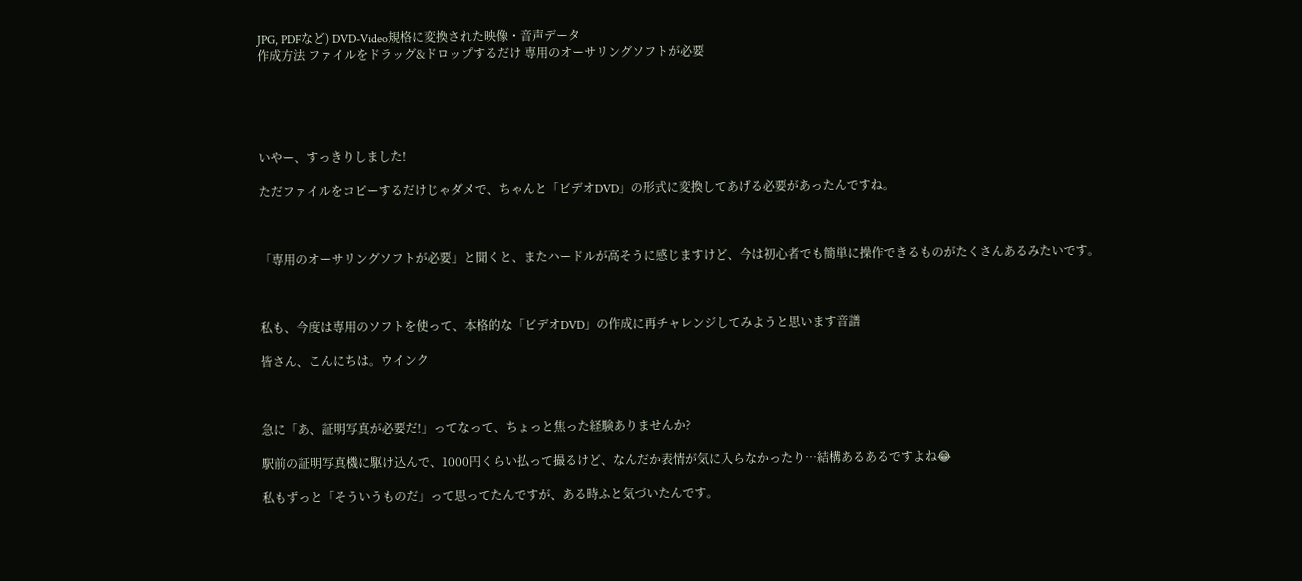JPG, PDFなど) DVD-Video規格に変換された映像・音声データ
作成方法 ファイルをドラッグ&ドロップするだけ 専用のオーサリングソフトが必要





いやー、すっきりしました!

ただファイルをコピーするだけじゃダメで、ちゃんと「ビデオDVD」の形式に変換してあげる必要があったんですね。



「専用のオーサリングソフトが必要」と聞くと、またハードルが高そうに感じますけど、今は初心者でも簡単に操作できるものがたくさんあるみたいです。



私も、今度は専用のソフトを使って、本格的な「ビデオDVD」の作成に再チャレンジしてみようと思います音譜

皆さん、こんにちは。ウインク



急に「あ、証明写真が必要だ!」ってなって、ちょっと焦った経験ありませんか?

駅前の証明写真機に駆け込んで、1000円くらい払って撮るけど、なんだか表情が気に入らなかったり…結構あるあるですよね😂

私もずっと「そういうものだ」って思ってたんですが、ある時ふと気づいたんです。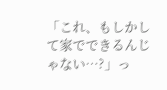「これ、もしかして家でできるんじゃない…?」っ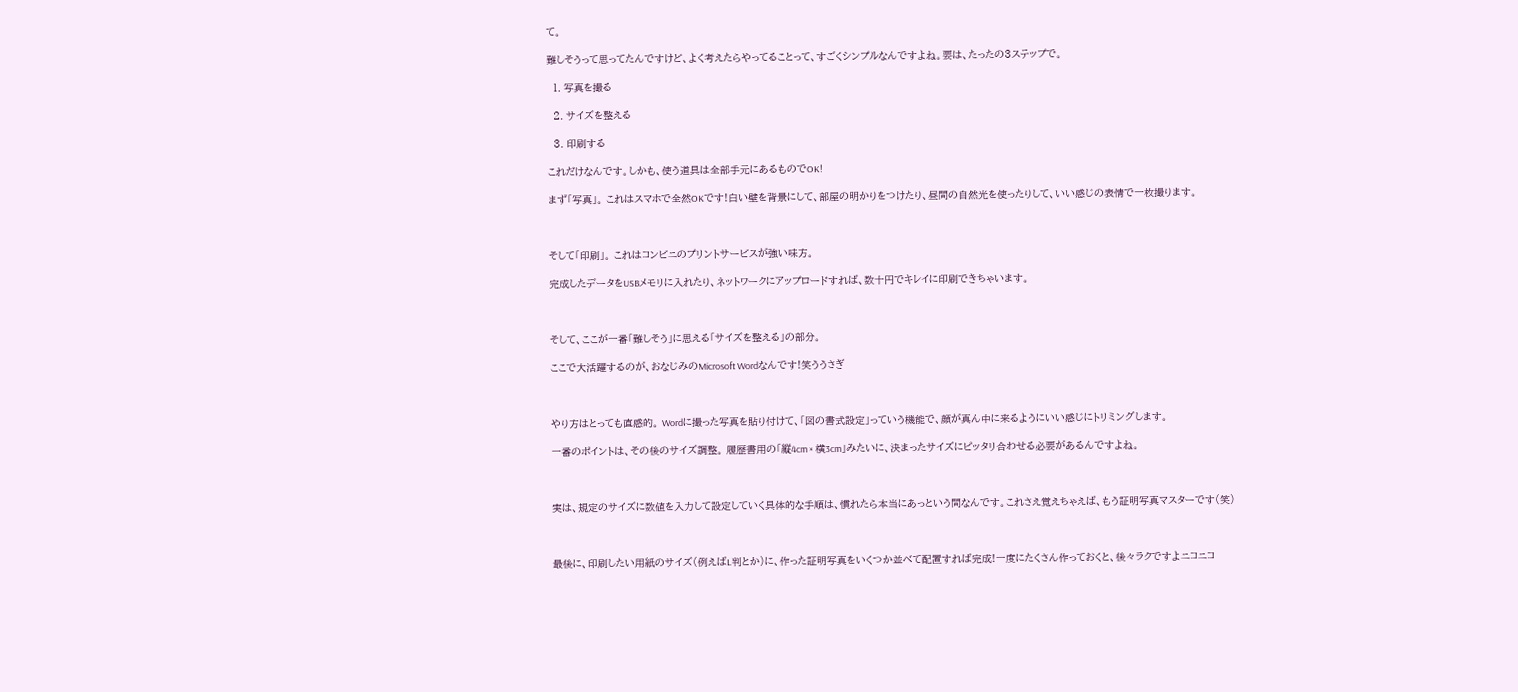て。

難しそうって思ってたんですけど、よく考えたらやってることって、すごくシンプルなんですよね。要は、たったの3ステップで。

  1. 写真を撮る

  2. サイズを整える

  3. 印刷する

これだけなんです。しかも、使う道具は全部手元にあるものでOK!

まず「写真」。 これはスマホで全然OKです!白い壁を背景にして、部屋の明かりをつけたり、昼間の自然光を使ったりして、いい感じの表情で一枚撮ります。



そして「印刷」。 これはコンビニのプリントサービスが強い味方。

完成したデータをUSBメモリに入れたり、ネットワークにアップロードすれば、数十円でキレイに印刷できちゃいます。



そして、ここが一番「難しそう」に思える「サイズを整える」の部分。

ここで大活躍するのが、おなじみのMicrosoft Wordなんです!笑ううさぎ



やり方はとっても直感的。 Wordに撮った写真を貼り付けて、「図の書式設定」っていう機能で、顔が真ん中に来るようにいい感じにトリミングします。

一番のポイントは、その後のサイズ調整。 履歴書用の「縦4cm × 横3cm」みたいに、決まったサイズにピッタリ合わせる必要があるんですよね。



実は、規定のサイズに数値を入力して設定していく具体的な手順は、慣れたら本当にあっという間なんです。これさえ覚えちゃえば、もう証明写真マスターです(笑)



最後に、印刷したい用紙のサイズ(例えばL判とか)に、作った証明写真をいくつか並べて配置すれば完成!一度にたくさん作っておくと、後々ラクですよニコニコ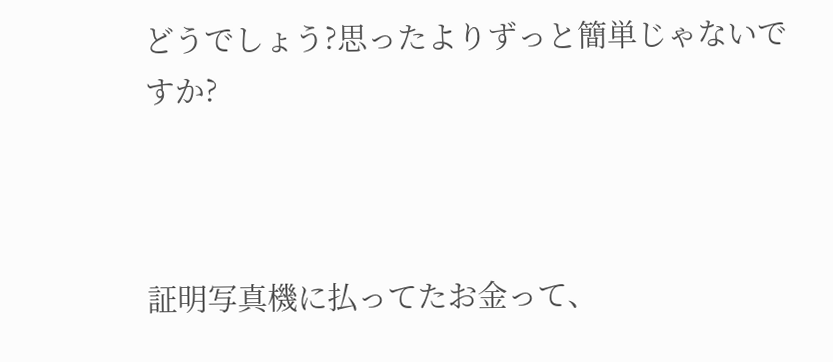どうでしょう?思ったよりずっと簡単じゃないですか?



証明写真機に払ってたお金って、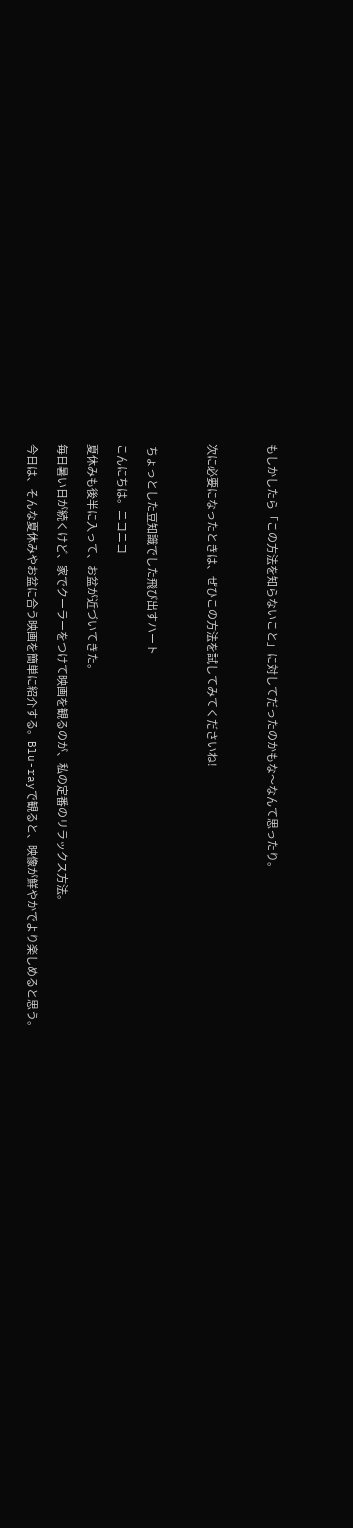もしかしたら「この方法を知らないこと」に対してだったのかもな〜なんて思ったり。



次に必要になったときは、ぜひこの方法を試してみてくださいね!



 ちょっとした豆知識でした飛び出すハート

こんにちは。ニコニコ

夏休みも後半に入って、お盆が近づいてきた。

毎日暑い日が続くけど、家でクーラーをつけて映画を観るのが、私の定番のリラックス方法。

今日は、そんな夏休みやお盆に合う映画を簡単に紹介する。Blu-rayで観ると、映像が鮮やかでより楽しめると思う。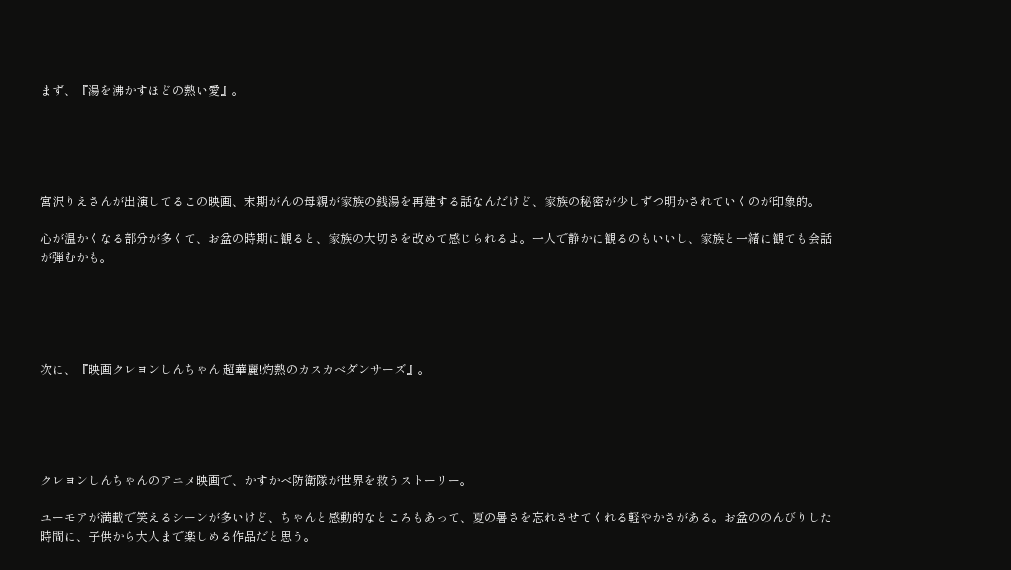まず、『湯を沸かすほどの熱い愛』。





宮沢りえさんが出演してるこの映画、末期がんの母親が家族の銭湯を再建する話なんだけど、家族の秘密が少しずつ明かされていくのが印象的。

心が温かくなる部分が多くて、お盆の時期に観ると、家族の大切さを改めて感じられるよ。一人で静かに観るのもいいし、家族と一緒に観ても会話が弾むかも。





次に、『映画クレヨンしんちゃん 超華麗!灼熱のカスカベダンサーズ』。





クレヨンしんちゃんのアニメ映画で、かすかべ防衛隊が世界を救うストーリー。

ユーモアが満載で笑えるシーンが多いけど、ちゃんと感動的なところもあって、夏の暑さを忘れさせてくれる軽やかさがある。お盆ののんびりした時間に、子供から大人まで楽しめる作品だと思う。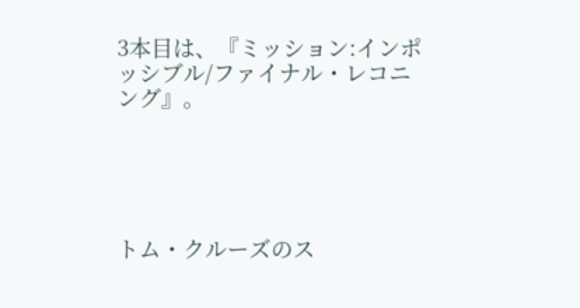3本目は、『ミッション:インポッシブル/ファイナル・レコニング』。





トム・クルーズのス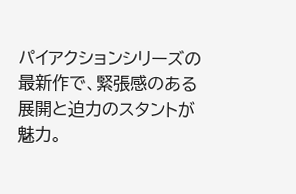パイアクションシリーズの最新作で、緊張感のある展開と迫力のスタントが魅力。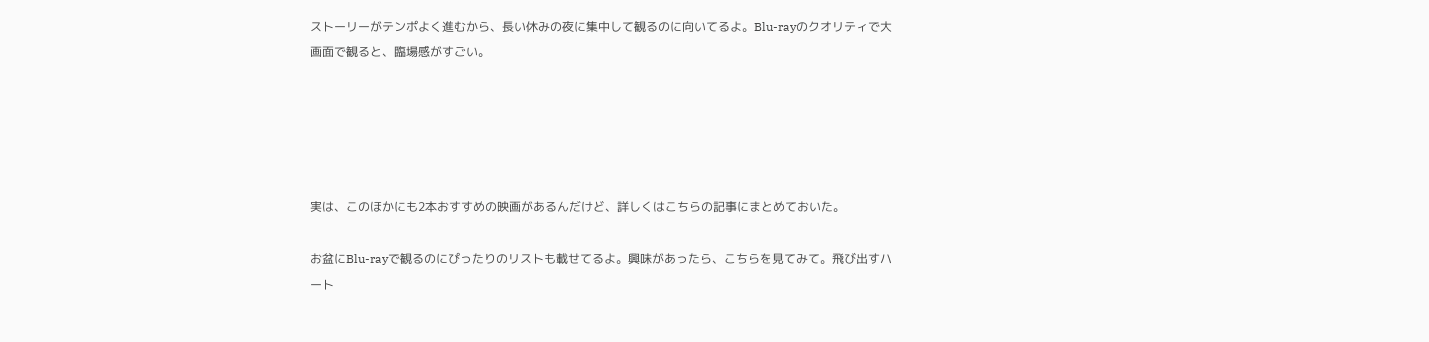ストーリーがテンポよく進むから、長い休みの夜に集中して観るのに向いてるよ。Blu-rayのクオリティで大画面で観ると、臨場感がすごい。





実は、このほかにも2本おすすめの映画があるんだけど、詳しくはこちらの記事にまとめておいた。

お盆にBlu-rayで観るのにぴったりのリストも載せてるよ。興味があったら、こちらを見てみて。飛び出すハート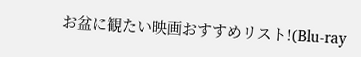お盆に観たい映画おすすめリスト!(Blu-ray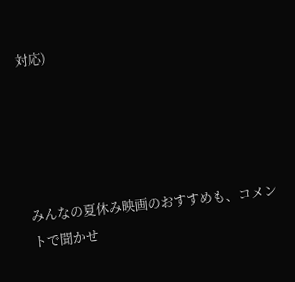対応)





みんなの夏休み映画のおすすめも、コメントで聞かせ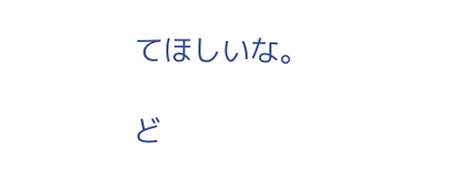てほしいな。

ど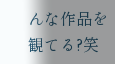んな作品を観てる?笑